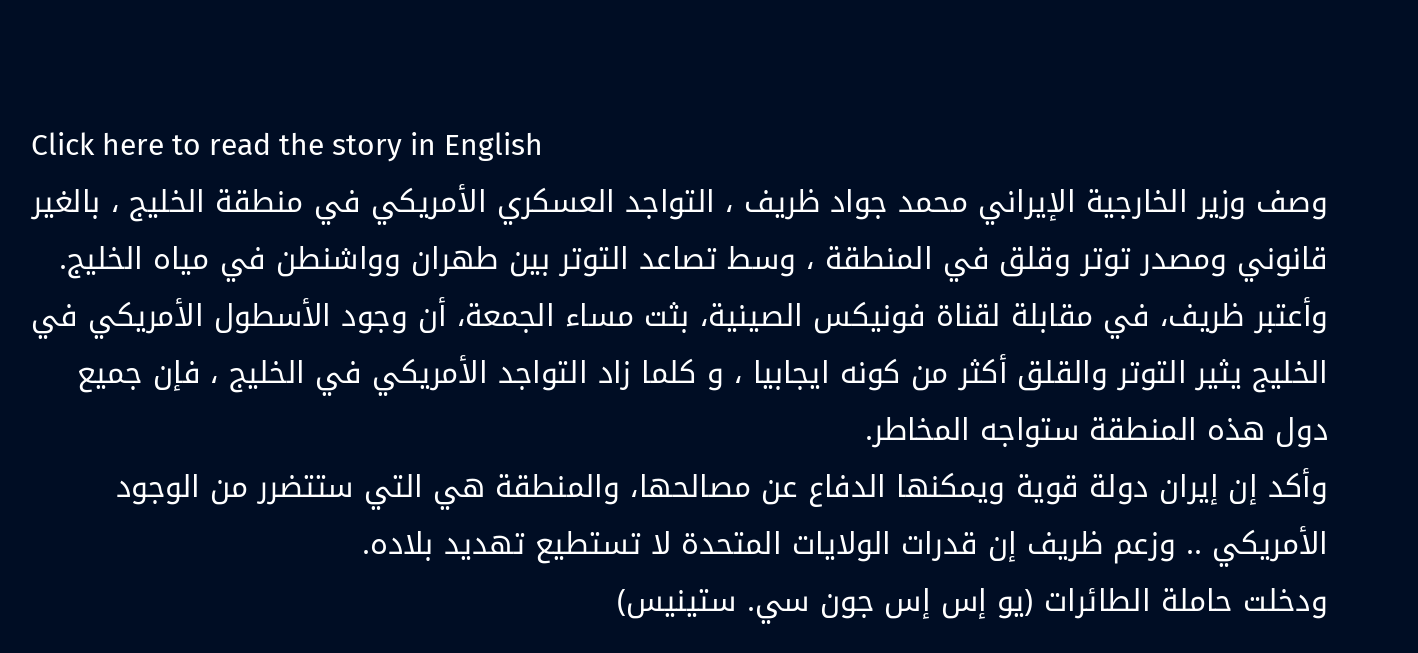Click here to read the story in English
وصف وزير الخارجية الإيراني محمد جواد ظريف ، التواجد العسكري الأمريكي في منطقة الخليج ، بالغير قانوني ومصدر توتر وقلق في المنطقة ، وسط تصاعد التوتر بين طهران وواشنطن في مياه الخليج.
وأعتبر ظريف، في مقابلة لقناة فونيكس الصينية، بثت مساء الجمعة، أن وجود الأسطول الأمريكي في الخليج يثير التوتر والقلق أكثر من كونه ايجابيا ، و كلما زاد التواجد الأمريكي في الخليج ، فإن جميع دول هذه المنطقة ستواجه المخاطر.
وأكد إن إيران دولة قوية ويمكنها الدفاع عن مصالحها، والمنطقة هي التي ستتضرر من الوجود الأمريكي .. وزعم ظريف إن قدرات الولايات المتحدة لا تستطيع تهديد بلاده.
ودخلت حاملة الطائرات (يو إس إس جون سي. ستينيس)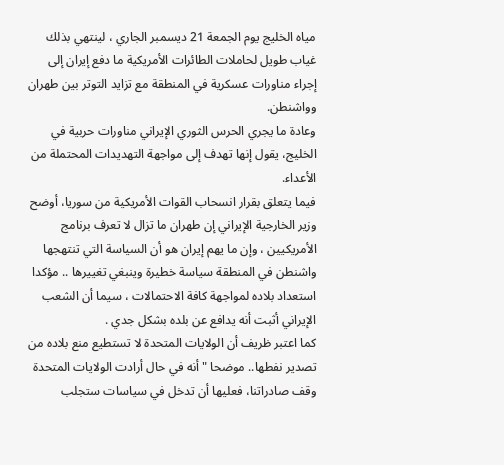مياه الخليج يوم الجمعة 21 ديسمبر الجاري ، لينتهي بذلك غياب طويل لحاملات الطائرات الأمريكية ما دفع إيران إلى إجراء مناورات عسكرية في المنطقة مع تزايد التوتر بين طهران وواشنطن.
وعادة ما يجري الحرس الثوري الإيراني مناورات حربية في الخليج، يقول إنها تهدف إلى مواجهة التهديدات المحتملة من الأعداء.
فيما يتعلق بقرار انسحاب القوات الأمريكية من سوريا، أوضح وزير الخارجية الإيراني إن طهران ما تزال لا تعرف برنامج الأمريكيين ، وإن ما يهم إيران هو أن السياسة التي تنتهجها واشنطن في المنطقة سياسة خطيرة وينبغي تغييرها .. مؤكدا استعداد بلاده لمواجهة كافة الاحتمالات ، سيما أن الشعب الإيراني أثبت أنه يدافع عن بلده بشكل جدي .
كما اعتبر ظريف أن الولايات المتحدة لا تستطيع منع بلاده من تصدير نفطها.. موضحا " أنه في حال أرادت الولايات المتحدة وقف صادراتنا، فعليها أن تدخل في سياسات ستجلب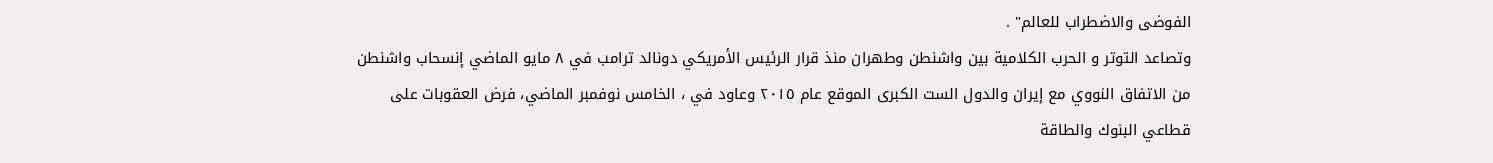الفوضى والاضطراب للعالم" .
وتصاعد التوتر و الحرب الكلامية بين واشنطن وطهران منذ قرار الرئيس الأمريكي دونالد ترامب في ٨ مايو الماضي إنسحاب واشنطن من الاتفاق النووي مع إيران والدول الست الكبرى الموقع عام ٢٠١٥ وعاود في ، الخامس نوفمبر الماضي، فرض العقوبات على قطاعي البنوك والطاقة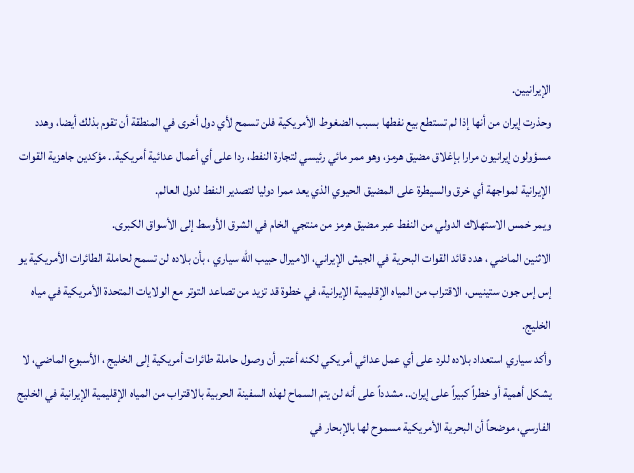الإيرانيين.
وحذرت إيران من أنها إذا لم تستطع بيع نفطها بسبب الضغوط الأمريكية فلن تسمح لأي دول أخرى في المنطقة أن تقوم بذلك أيضا، وهدد مسؤولون إيرانيون مرارا بإغلاق مضيق هرمز، وهو ممر مائي رئيسي لتجارة النفط، ردا على أي أعمال عدائية أمريكية.. مؤكدين جاهزية القوات الإيرانية لمواجهة أي خرق والسيطرة على المضيق الحيوي الذي يعد ممرا دوليا لتصدير النفط لدول العالم.
ويمر خمس الاستهلاك الدولي من النفط عبر مضيق هرمز من منتجي الخام في الشرق الأوسط إلى الأسواق الكبرى.
الاثنين الماضي ، هدد قائد القوات البحرية في الجيش الإيراني، الاميرال حبيب الله سياري ، بأن بلاده لن تسمح لحاملة الطائرات الأمريكية يو إس إس جون ستينيس، الاقتراب من المياه الإقليمية الإيرانية، في خطوة قد تزيد من تصاعد التوتر مع الولايات المتحدة الأمريكية في مياه الخليج.
وأكد سياري استعداد بلاده للرد على أي عمل عدائي أمريكي لكنه أعتبر أن وصول حاملة طائرات أمريكية إلى الخليج ، الأسبوع الماضي، لا يشكل أهمية أو خطراً كبيراً على إيران.. مشدداً على أنه لن يتم السماح لهذه السفينة الحربية بالاقتراب من المياه الإقليمية الإيرانية في الخليج الفارسي، موضحاً أن البحرية الأمريكية مسموح لها بالإبحار في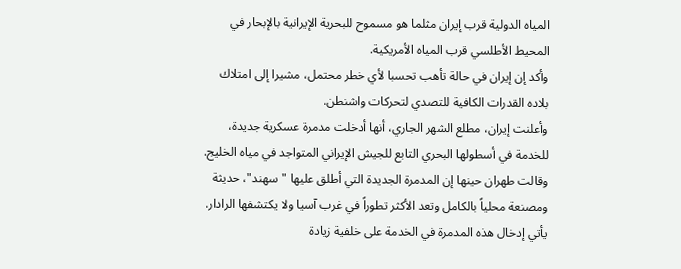المياه الدولية قرب إيران مثلما هو مسموح للبحرية الإيرانية بالإبحار في المحيط الأطلسي قرب المياه الأمريكية.
وأكد إن إيران في حالة تأهب تحسبا لأي خطر محتمل، مشيرا إلى امتلاك بلاده القدرات الكافية للتصدي لتحركات واشنطن.
وأعلنت إيران، مطلع الشهر الجاري، أنها أدخلت مدمرة عسكرية جديدة، للخدمة في أسطولها البحري التابع للجيش الإيراني المتواجد في مياه الخليج.
وقالت طهران حينها إن المدمرة الجديدة التي أطلق عليها "سهند"، حديثة ومصنعة محلياً بالكامل وتعد الأكثر تطوراً في غرب آسيا ولا يكتشفها الرادار.
يأتي إدخال هذه المدمرة في الخدمة على خلفية زيادة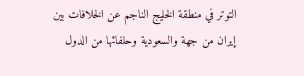التوتر في منطقة الخليج الناجم عن الخلافات بين إيران من جهة والسعودية وحلفائها من الدول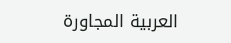العربية المجاورة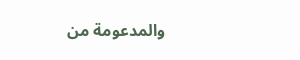والمدعومة من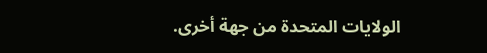الولايات المتحدة من جهة أخرى.